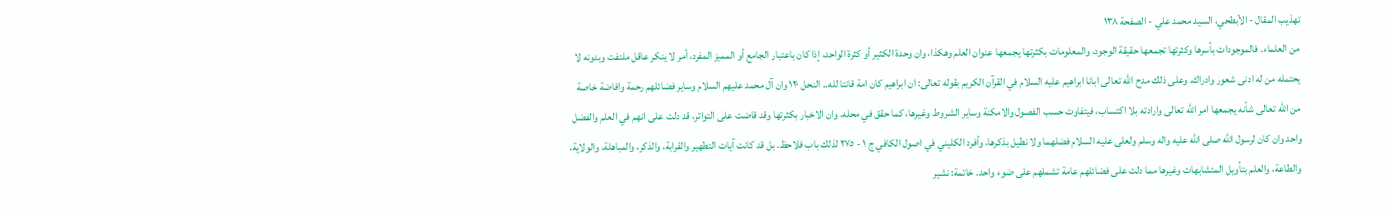تهذيب المقال - الأبطحي، السيد محمد علي - الصفحة ١٣٨
من العلماء. فالموجودات بأسرها وكثرتها تجمعها حقيقة الوجود، والمعلومات بكثرتها يجمعها عنوان العلم وهكذا، وان وحدة الكثير أو كثرة الواحد، إذا كان باعتبار الجامع أو المميز المفرد، أمر لا ينكر عاقل ملتفت وبدونه لا يحتمله من له ادنى شعور وادراك. وعلى ذلك مدح الله تعالى ابانا ابراهيم عليه السلام في القرآن الكريم بقوله تعالى: ان ابراهيم كان امة قانتا لله.. النحل ١٢٠ وان آل محمد عليهم السلام وساير فضائلهم رحمة وافاضة خاصة من الله تعالى شأنه يجمعها امر الله تعالى وارادته بلا اكتساب، فيتفاوت حسب الفصول والامكنة وساير الشروط وغيرها، كما حقق في محله، وان الاخبار بكثرتها وقد قاضت على التواتر، قد دلت على انهم في العلم والفضل واحد وان كان لرسول الله صلى الله عليه واله وسلم ولعلى عليه السلام فضلهما ولا نطيل بذكرها، وأفرد الكليني في اصول الكافي ج ١ - ٢٧٥ لذلك باب فلاحظ. بل قد كانت آيات التطهير والقرابة، والذكر، والمباهلة، والولاية، والطاعة، والعلم بتأويل المتشابهات وغيرها مما دلت على فضائلهم عامة تشملهم على ضوء واحد. خاتمة: نشير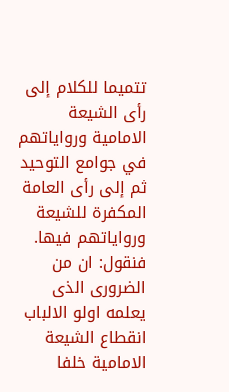تتميما للكلام إلى رأى الشيعة الامامية ورواياتهم في جوامع التوحيد ثم إلى رأى العامة المكفرة للشيعة ورواياتهم فيها. فنقول: ان من الضرورى الذى يعلمه اولو الالباب انقطاع الشيعة الامامية خلفا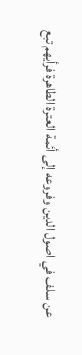عن سلف في اصول الدين وفروعه إلى أئمة العترة الطاهرة فرأيهم تبع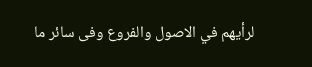لرأيهم في الاصول والفروع وفى سائر ما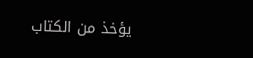يؤخذ من الكتاب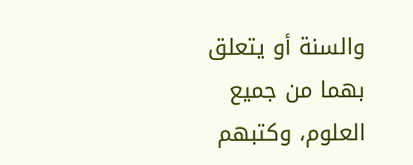والسنة أو يتعلق بهما من جميع العلوم، وكتبهم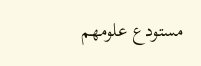مستودع علومهم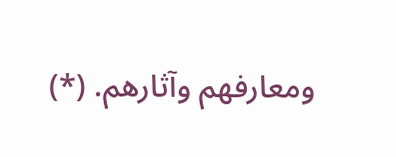ومعارفهم وآثارهم. (*)